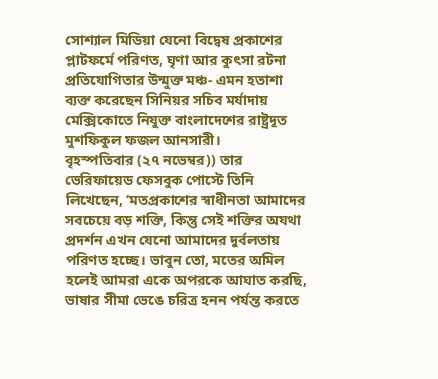সোশ্যাল মিডিয়া যেনো বিদ্বেষ প্রকাশের প্লাটফর্মে পরিণত, ঘৃণা আর কুৎসা রটনা প্রতিযোগিতার উন্মুক্ত মঞ্চ- এমন হতাশা ব্যক্ত করেছেন সিনিয়র সচিব মর্যাদায় মেক্সিকোতে নিযুক্ত বাংলাদেশের রাষ্ট্রদূত মুশফিকুল ফজল আনসারী।
বৃহস্পতিবার (২৭ নভেম্বর)) তার ভেরিফায়েড ফেসবুক পোস্টে তিনি লিখেছেন, ‘মতপ্রকাশের স্বাধীনতা আমাদের সবচেয়ে বড় শক্তি, কিন্তু সেই শক্তির অযথা প্রদর্শন এখন যেনো আমাদের দুর্বলতায় পরিণত হচ্ছে। ভাবুন তো, মতের অমিল হলেই আমরা একে অপরকে আঘাত করছি, ভাষার সীমা ভেঙে চরিত্র হনন পর্যন্ত করতে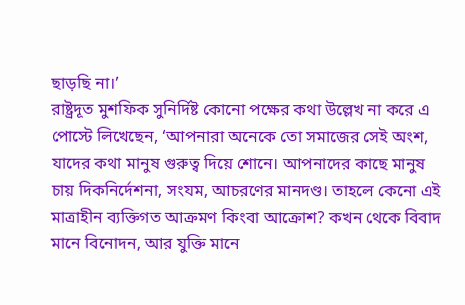ছাড়ছি না।’
রাষ্ট্রদূত মুশফিক সুনির্দিষ্ট কোনো পক্ষের কথা উল্লেখ না করে এ পোস্টে লিখেছেন, ‘আপনারা অনেকে তো সমাজের সেই অংশ, যাদের কথা মানুষ গুরুত্ব দিয়ে শোনে। আপনাদের কাছে মানুষ চায় দিকনির্দেশনা, সংযম, আচরণের মানদণ্ড। তাহলে কেনো এই মাত্রাহীন ব্যক্তিগত আক্রমণ কিংবা আক্রোশ? কখন থেকে বিবাদ মানে বিনোদন, আর যুক্তি মানে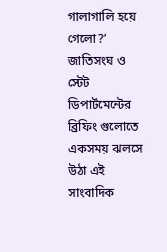গালাগালি হয়ে গেলো?’
জাতিসংঘ ও স্টেট ডিপার্টমেন্টের ব্রিফিং গুলোতে একসময় ঝলসে উঠা এই সাংবাদিক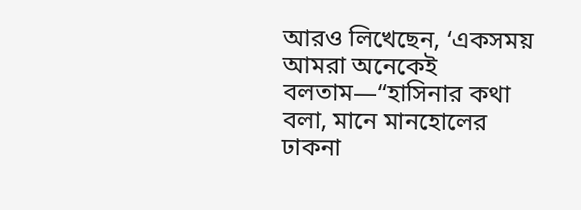আরও লিখেছেন, ‘একসময় আমরা অনেকেই বলতাম—“হাসিনার কথা বলা, মানে মানহোলের ঢাকনা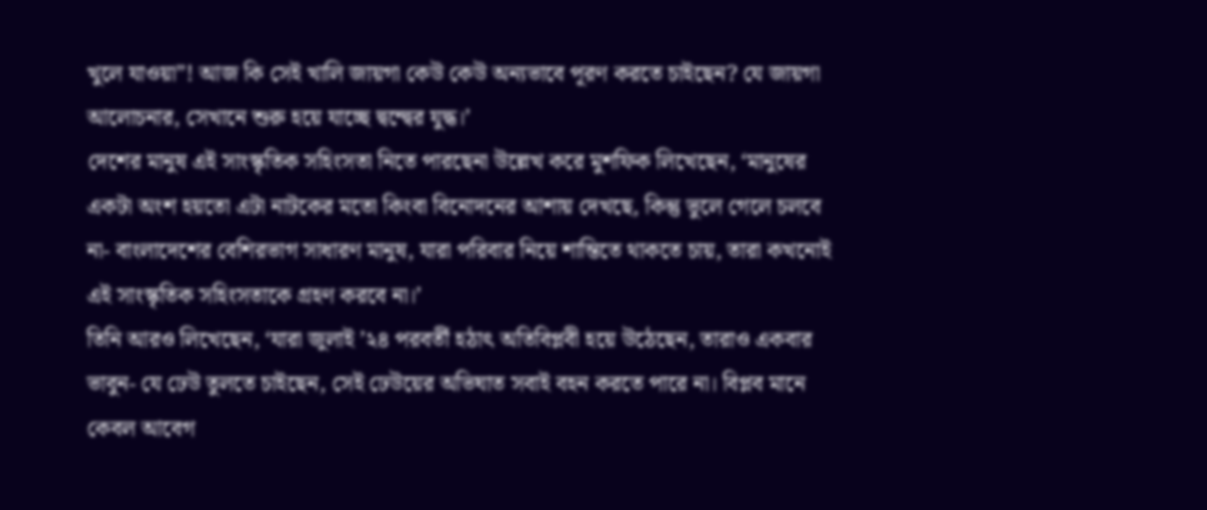খুলে যাওয়া”! আজ কি সেই খালি জায়গা কেউ কেউ অন্যভাবে পূরণ করতে চাইছেন? যে জায়গা আলোচনার, সেখানে শুরু হয়ে যাচ্ছে দ্বন্দ্বের যুদ্ধ।’
দেশের মানুষ এই সাংস্কৃতিক সহিংসতা নিতে পারছেনা উল্লেখ করে মুশফিক লিখেছেন, ‘মানুষের একটা অংশ হয়তো এটা নাটকের মতো কিংবা বিনোদনের আশায় দেখছে, কিন্তু ভুলে গেলে চলবে না- বাংলাদেশের বেশিরভাগ সাধারণ মানুষ, যারা পরিবার নিয়ে শান্তিতে থাকতে চায়, তারা কখনোই এই সাংস্কৃতিক সহিংসতাকে গ্রহণ করবে না।’
তিনি আরও লিখেছেন, ‘যারা জুলাই ’২৪ পরবর্তী হঠাৎ অতিবিপ্লবী হয়ে উঠেছেন, তারাও একবার ভাবুন- যে ঢেউ তুলতে চাইছেন, সেই ঢেউয়ের অভিঘাত সবাই বহন করতে পারে না। বিপ্লব মানে কেবল আবেগ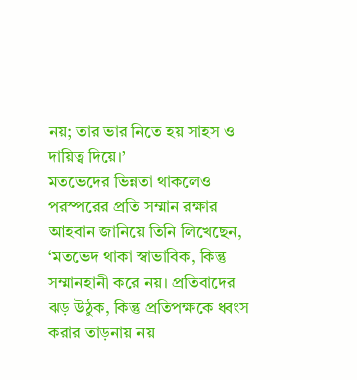নয়; তার ভার নিতে হয় সাহস ও দায়িত্ব দিয়ে।’
মতভেদের ভিন্নতা থাকলেও পরস্পরের প্রতি সম্মান রক্ষার আহবান জানিয়ে তিনি লিখেছেন, ‘মতভেদ থাকা স্বাভাবিক, কিন্তু সম্মানহানী করে নয়। প্রতিবাদের ঝড় উঠুক, কিন্তু প্রতিপক্ষকে ধ্বংস করার তাড়নায় নয়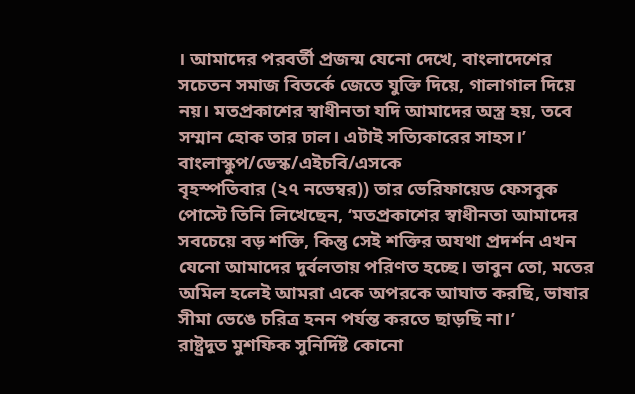। আমাদের পরবর্তী প্রজন্ম যেনো দেখে, বাংলাদেশের সচেতন সমাজ বিতর্কে জেতে যুক্তি দিয়ে, গালাগাল দিয়ে নয়। মতপ্রকাশের স্বাধীনতা যদি আমাদের অস্ত্র হয়, তবে সম্মান হোক তার ঢাল। এটাই সত্যিকারের সাহস।’
বাংলাস্কুপ/ডেস্ক/এইচবি/এসকে
বৃহস্পতিবার (২৭ নভেম্বর)) তার ভেরিফায়েড ফেসবুক পোস্টে তিনি লিখেছেন, ‘মতপ্রকাশের স্বাধীনতা আমাদের সবচেয়ে বড় শক্তি, কিন্তু সেই শক্তির অযথা প্রদর্শন এখন যেনো আমাদের দুর্বলতায় পরিণত হচ্ছে। ভাবুন তো, মতের অমিল হলেই আমরা একে অপরকে আঘাত করছি, ভাষার সীমা ভেঙে চরিত্র হনন পর্যন্ত করতে ছাড়ছি না।’
রাষ্ট্রদূত মুশফিক সুনির্দিষ্ট কোনো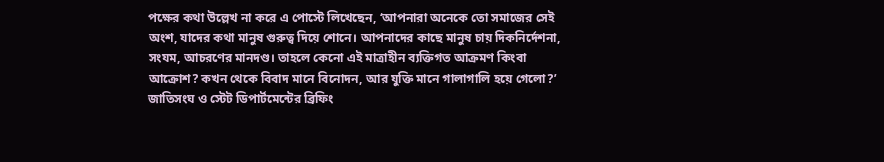পক্ষের কথা উল্লেখ না করে এ পোস্টে লিখেছেন, ‘আপনারা অনেকে তো সমাজের সেই অংশ, যাদের কথা মানুষ গুরুত্ব দিয়ে শোনে। আপনাদের কাছে মানুষ চায় দিকনির্দেশনা, সংযম, আচরণের মানদণ্ড। তাহলে কেনো এই মাত্রাহীন ব্যক্তিগত আক্রমণ কিংবা আক্রোশ? কখন থেকে বিবাদ মানে বিনোদন, আর যুক্তি মানে গালাগালি হয়ে গেলো?’
জাতিসংঘ ও স্টেট ডিপার্টমেন্টের ব্রিফিং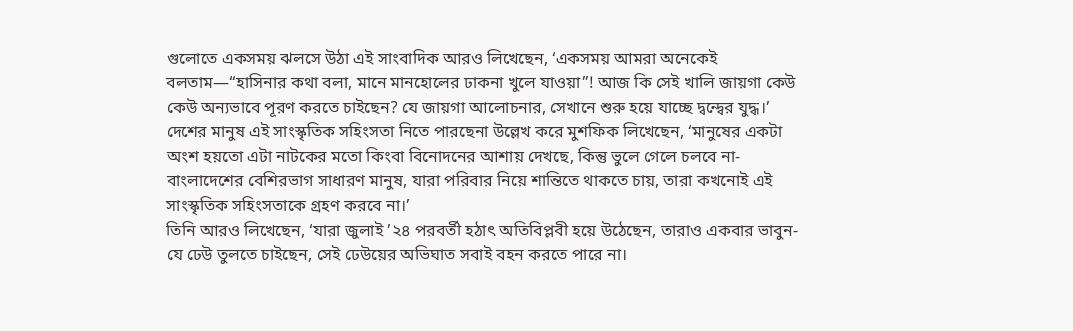গুলোতে একসময় ঝলসে উঠা এই সাংবাদিক আরও লিখেছেন, ‘একসময় আমরা অনেকেই বলতাম—“হাসিনার কথা বলা, মানে মানহোলের ঢাকনা খুলে যাওয়া”! আজ কি সেই খালি জায়গা কেউ কেউ অন্যভাবে পূরণ করতে চাইছেন? যে জায়গা আলোচনার, সেখানে শুরু হয়ে যাচ্ছে দ্বন্দ্বের যুদ্ধ।’
দেশের মানুষ এই সাংস্কৃতিক সহিংসতা নিতে পারছেনা উল্লেখ করে মুশফিক লিখেছেন, ‘মানুষের একটা অংশ হয়তো এটা নাটকের মতো কিংবা বিনোদনের আশায় দেখছে, কিন্তু ভুলে গেলে চলবে না- বাংলাদেশের বেশিরভাগ সাধারণ মানুষ, যারা পরিবার নিয়ে শান্তিতে থাকতে চায়, তারা কখনোই এই সাংস্কৃতিক সহিংসতাকে গ্রহণ করবে না।’
তিনি আরও লিখেছেন, ‘যারা জুলাই ’২৪ পরবর্তী হঠাৎ অতিবিপ্লবী হয়ে উঠেছেন, তারাও একবার ভাবুন- যে ঢেউ তুলতে চাইছেন, সেই ঢেউয়ের অভিঘাত সবাই বহন করতে পারে না।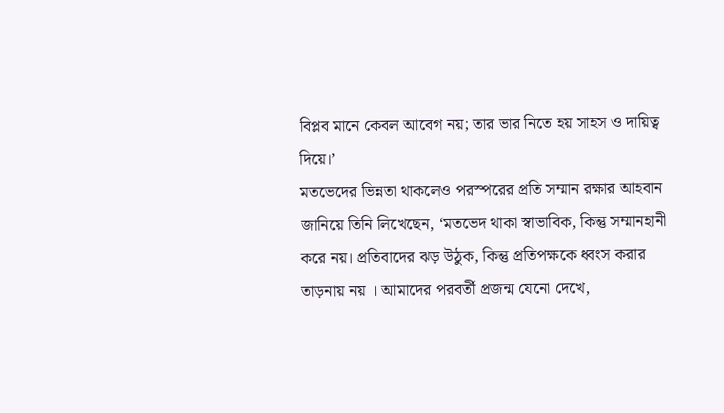বিপ্লব মানে কেবল আবেগ নয়; তার ভার নিতে হয় সাহস ও দায়িত্ব দিয়ে।’
মতভেদের ভিন্নতা থাকলেও পরস্পরের প্রতি সম্মান রক্ষার আহবান জানিয়ে তিনি লিখেছেন, ‘মতভেদ থাকা স্বাভাবিক, কিন্তু সম্মানহানী করে নয়। প্রতিবাদের ঝড় উঠুক, কিন্তু প্রতিপক্ষকে ধ্বংস করার তাড়নায় নয় । আমাদের পরবর্তী প্রজন্ম যেনো দেখে,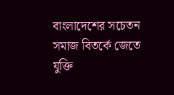বাংলাদেশের সচেতন সমাজ বিতর্কে জেতে যুক্তি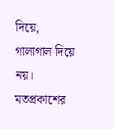দিয়ে, গালাগাল দিয়ে নয়। মতপ্রকাশের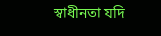স্বাধীনতা যদি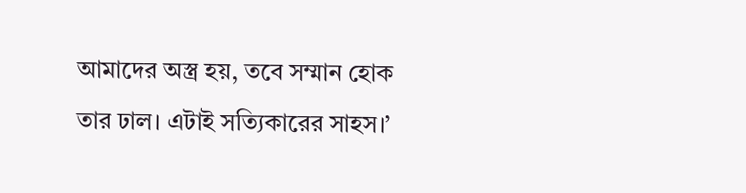আমাদের অস্ত্র হয়, তবে সম্মান হোক তার ঢাল। এটাই সত্যিকারের সাহস।’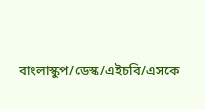বাংলাস্কুপ/ডেস্ক/এইচবি/এসকে